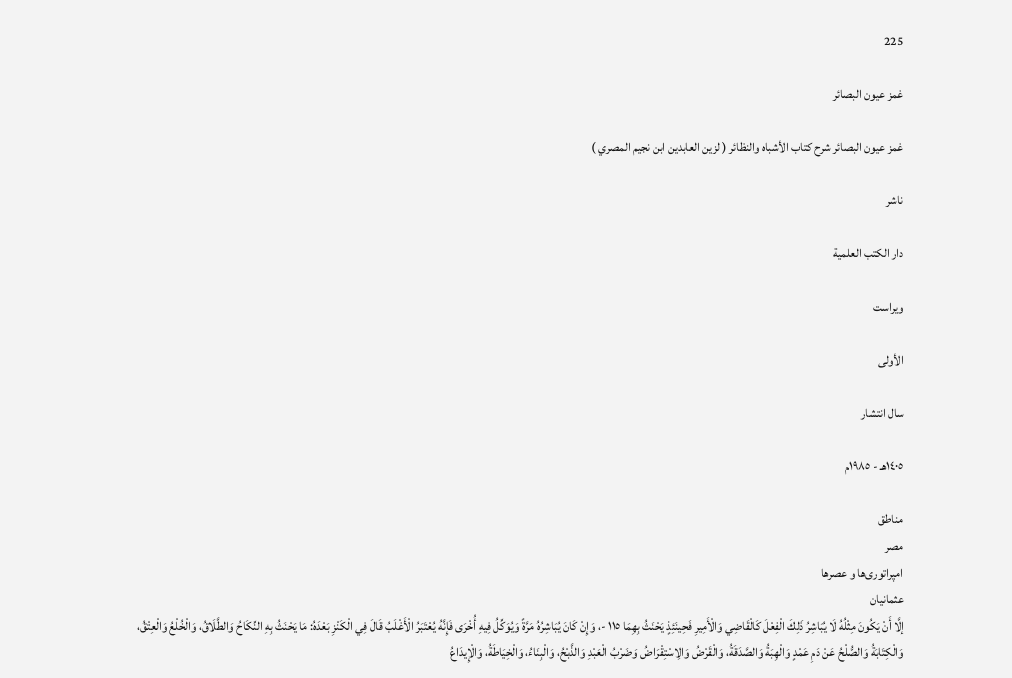225

غمز عیون البصائر

غمز عيون البصائر شرح كتاب الأشباه والنظائر ( لزين العابدين ابن نجيم المصري )

ناشر

دار الكتب العلمية

ویراست

الأولى

سال انتشار

١٤٠٥هـ - ١٩٨٥م

مناطق
مصر
امپراتوری‌ها و عصرها
عثمانیان
إلَّا أَنْ يَكُونَ مِثْلُهُ لَا يُبَاشِرُ ذَلِكَ الْفِعْلَ كَالْقَاضِي وَالْأَمِيرِ فَحِينَئِذٍ يَحْنَثُ بِهِمَا ١١٥ -، وَإِنْ كَانَ يُبَاشِرُهُ مَرَّةً وَيُوَكِّلُ فِيهِ أُخْرَى فَإِنَّهُ يُعْتَبَرُ الْأَغْلَبُ قَالَ فِي الْكَنْزِ بَعْدَهُ: مَا يَحْنَثُ بِهِ النِّكَاحُ وَالطَّلَاقُ، وَالْخُلْعُ وَالْعِتْقُ، وَالْكِتَابَةُ وَالصُّلْحُ عَنْ دَمِ عَمْدٍ وَالْهِبَةُ وَالصَّدَقَةُ، وَالْقَرْضُ وَالِاسْتِقْرَاضُ وَضَرْبُ الْعَبْدِ وَالذَّبْحُ، وَالْبِنَاءُ، وَالْخِيَاطَةُ، وَالْإِيدَاعُ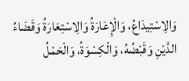وَالِاسْتِيدَاعُ، وَالْإِعَارَةُ وَالِاسْتِعَارَةُ وَقَضَاءُ الدَّيْنِ وَقَبْضُهُ، وَالْكِسْوَةُ، وَالْحَمْلُ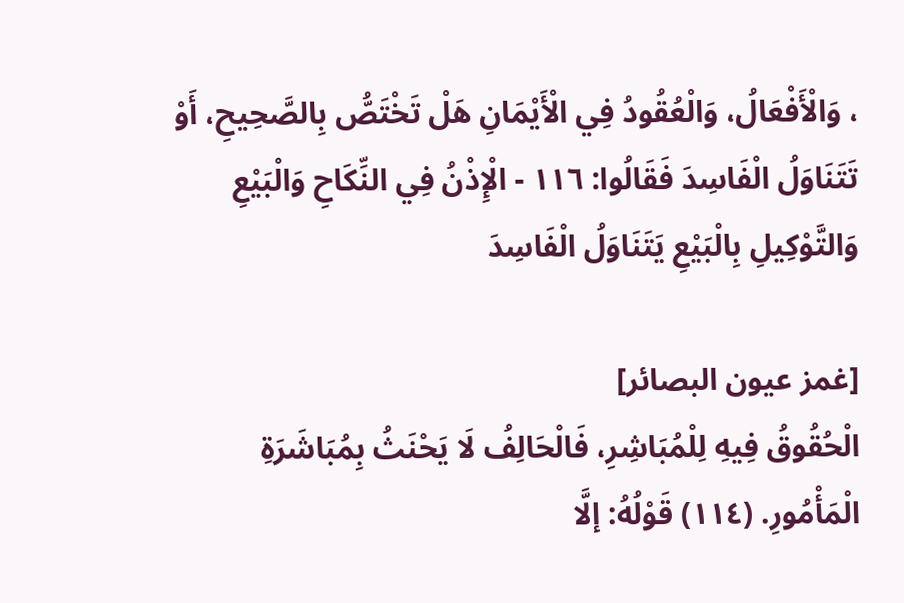، وَالْأَفْعَالُ، وَالْعُقُودُ فِي الْأَيْمَانِ هَلْ تَخْتَصُّ بِالصَّحِيحِ، أَوْ تَتَنَاوَلُ الْفَاسِدَ فَقَالُوا: ١١٦ - الْإِذْنُ فِي النِّكَاحِ وَالْبَيْعِ وَالتَّوْكِيلِ بِالْبَيْعِ يَتَنَاوَلُ الْفَاسِدَ

[غمز عيون البصائر]
الْحُقُوقُ فِيهِ لِلْمُبَاشِرِ، فَالْحَالِفُ لَا يَحْنَثُ بِمُبَاشَرَةِ الْمَأْمُورِ. (١١٤) قَوْلُهُ: إلَّا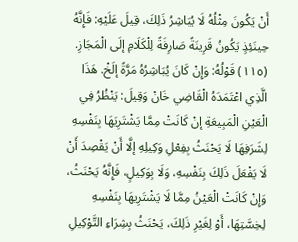أَنْ يَكُونَ مِثْلُهُ لَا يُبَاشِرُ ذَلِكَ، قِيلَ عَلَيْهِ: فَإِنَّهُ حِينَئِذٍ يَكُونُ قَرِينَةً صَارِفَةً لِلْكَلَامِ إلَى الْمَجَازِ.
(١١٥) قَوْلُهُ: وَإِنْ كَانَ يُبَاشِرُهُ مَرَّةً إلَخْ. هَذَا الَّذِي اعْتَمَدَهُ الْقَاضِي خَانْ وَقِيلَ: يَنْظُرُ فِي الْعَيْنِ الْمَبِيعَةِ إنْ كَانَتْ مِمَّا يَشْتَرِيَهَا بِنَفْسِهِ لِشَرَفِهَا لَا يَحْنَثُ بِفِعْلِ وَكِيلِهِ إلَّا أَنْ يَقْصِدَ أَنْ لَا يَفْعَلَ ذَلِكَ بِنَفْسِهِ، وَلَا بِوَكِيلٍ، فَإِنَّهُ يَحْنَثُ، وَإِنْ كَانَتْ الْعَيْنُ مِمَّا لَا يَشْتَرِيهَا بِنَفْسِهِ لِخِسَّتِهَا، أَوْ لِغَيْرِ ذَلِكَ، يَحْنَثُ بِشِرَاءِ التَّوْكِيلِ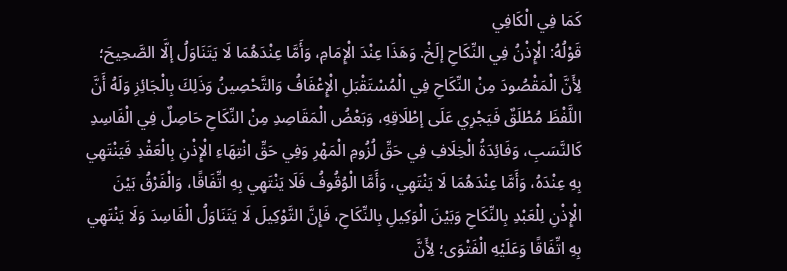كَمَا فِي الْكَافِي
قَوْلُهُ: الْإِذْنُ فِي النِّكَاحِ إلَخْ. وَهَذَا عِنْدَ الْإِمَامِ، وَأَمَّا عِنْدَهُمَا لَا يَتَنَاوَلُ إلَّا الصَّحِيحَ؛ لِأَنَّ الْمَقْصُودَ مِنْ النِّكَاحِ فِي الْمُسْتَقْبَلِ الْإِعْفَافُ وَالتَّحْصِينُ وَذَلِكَ بِالْجَائِزِ وَلَهُ أَنَّ اللَّفْظَ مُطْلَقٌ فَيَجْرِي عَلَى إطْلَاقِهِ، وَبَعْضُ الْمَقَاصِدِ مِنْ النِّكَاحِ حَاصِلٌ فِي الْفَاسِدِ كَالنَّسَبِ، وَفَائِدَةُ الْخِلَافِ فِي حَقِّ لُزُومِ الْمَهْرِ وَفِي حَقِّ انْتِهَاءِ الْإِذْنِ بِالْعَقْدِ فَيَنْتَهِي بِهِ عِنْدَهُ، وَأَمَّا عِنْدَهُمَا لَا يَنْتَهِي، وَأَمَّا الْوُقُوفُ فَلَا يَنْتَهِي بِهِ اتِّفَاقًا، وَالْفَرْقُ بَيْنَ الْإِذْنِ لِلْعَبْدِ بِالنِّكَاحِ وَبَيْنَ الْوَكِيلِ بِالنِّكَاحِ، فَإِنَّ التَّوْكِيلَ لَا يَتَنَاوَلُ الْفَاسِدَ وَلَا يَنْتَهِي بِهِ اتِّفَاقًا وَعَلَيْهِ الْفَتْوَى؛ لِأَنَّ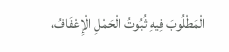الْمَطْلُوبَ فِيهِ ثُبُوتُ الْحَمْلِ الْإِعْفَافُ،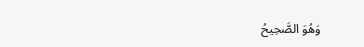وَهُوَ الصَّحِيحُ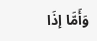وَأَمَّا إذَا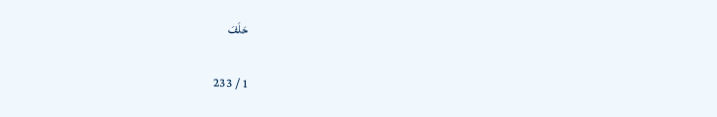حَلَفَ

1 / 233